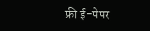फ्री ई-पेपर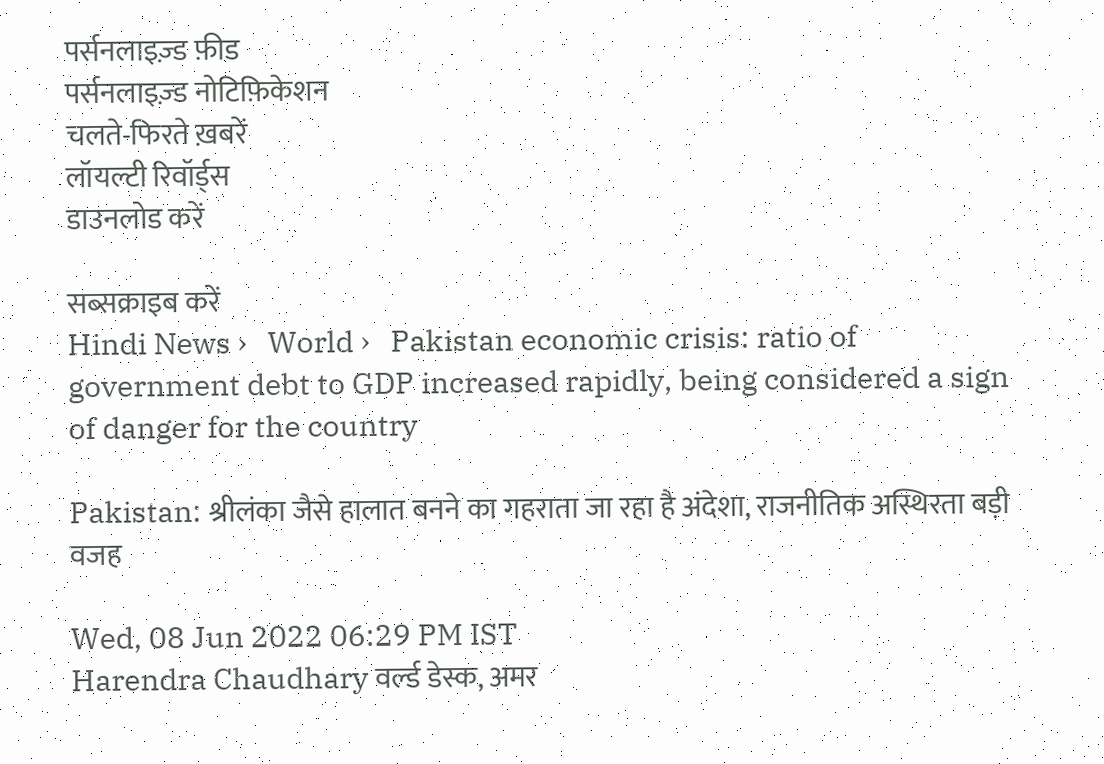पर्सनलाइज़्ड फ़ीड
पर्सनलाइज़्ड नोटिफ़िकेशन
चलते-फिरते ख़बरें
लॉयल्टी रिवॉर्ड्स
डाउनलोड करें

सब्सक्राइब करें
Hindi News ›   World ›   Pakistan economic crisis: ratio of government debt to GDP increased rapidly, being considered a sign of danger for the country

Pakistan: श्रीलंका जैसे हालात बनने का गहराता जा रहा है अंदेशा, राजनीतिक अस्थिरता बड़ी वजह

Wed, 08 Jun 2022 06:29 PM IST
Harendra Chaudhary वर्ल्ड डेस्क, अमर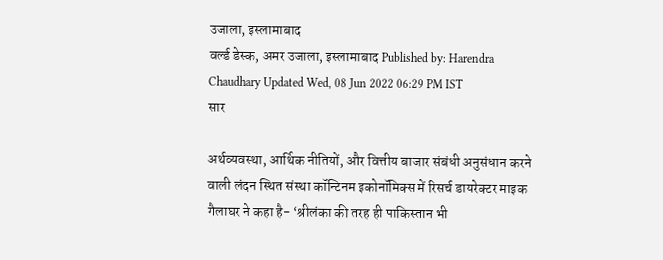उजाला, इस्लामाबाद
वर्ल्ड डेस्क, अमर उजाला, इस्लामाबाद Published by: Harendra Chaudhary Updated Wed, 08 Jun 2022 06:29 PM IST
सार

अर्थव्यवस्था, आर्थिक नीतियों, और वित्तीय बाजार संबंधी अनुसंधान करने वाली लंदन स्थित संस्था कॉन्टिनम इकोनॉमिक्स में रिसर्च डायरेक्टर माइक गैलाघर ने कहा है- ‘श्रीलंका की तरह ही पाकिस्तान भी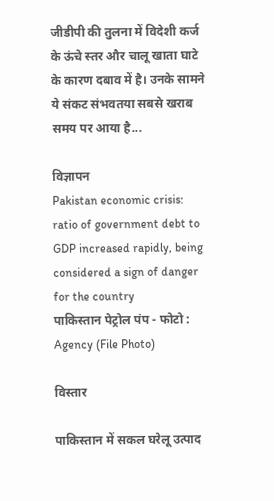जीडीपी की तुलना में विदेशी कर्ज के ऊंचे स्तर और चालू खाता घाटे के कारण दबाव में है। उनके सामने ये संकट संभवतया सबसे खराब समय पर आया है...

विज्ञापन
Pakistan economic crisis: ratio of government debt to GDP increased rapidly, being considered a sign of danger for the country
पाकिस्तान पेट्रोल पंप - फोटो : Agency (File Photo)

विस्तार

पाकिस्तान में सकल घरेलू उत्पाद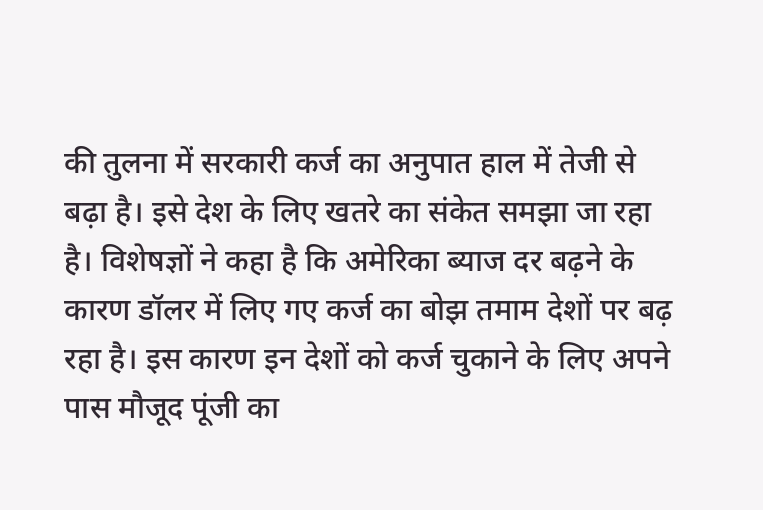की तुलना में सरकारी कर्ज का अनुपात हाल में तेजी से बढ़ा है। इसे देश के लिए खतरे का संकेत समझा जा रहा है। विशेषज्ञों ने कहा है कि अमेरिका ब्याज दर बढ़ने के कारण डॉलर में लिए गए कर्ज का बोझ तमाम देशों पर बढ़ रहा है। इस कारण इन देशों को कर्ज चुकाने के लिए अपने पास मौजूद पूंजी का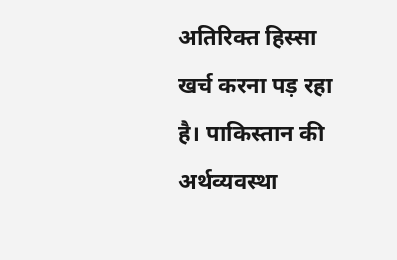अतिरिक्त हिस्सा खर्च करना पड़ रहा है। पाकिस्तान की अर्थव्यवस्था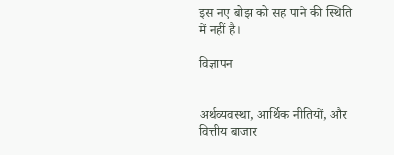इस नए बोझ को सह पाने की स्थिति में नहीं है।

विज्ञापन


अर्थव्यवस्था, आर्थिक नीतियों, और वित्तीय बाजार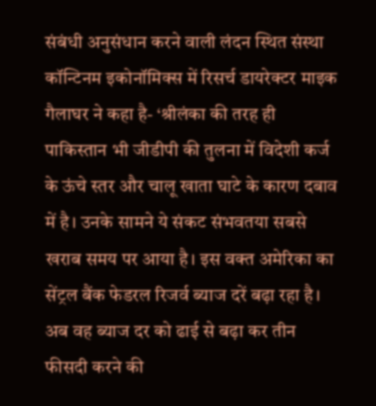संबंधी अनुसंधान करने वाली लंदन स्थित संस्था कॉन्टिनम इकोनॉमिक्स में रिसर्च डायरेक्टर माइक गैलाघर ने कहा है- ‘श्रीलंका की तरह ही पाकिस्तान भी जीडीपी की तुलना में विदेशी कर्ज के ऊंचे स्तर और चालू खाता घाटे के कारण दबाव में है। उनके सामने ये संकट संभवतया सबसे खराब समय पर आया है। इस वक्त अमेरिका का सेंट्रल बैंक फेडरल रिजर्व ब्याज दरें बढ़ा रहा है। अब वह ब्याज दर को ढाई से बढ़ा कर तीन फीसदी करने की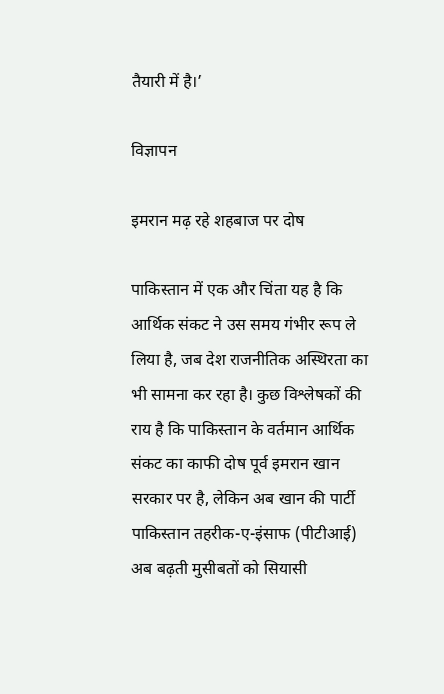तैयारी में है।’

विज्ञापन

इमरान मढ़ रहे शहबाज पर दोष

पाकिस्तान में एक और चिंता यह है कि आर्थिक संकट ने उस समय गंभीर रूप ले लिया है, जब देश राजनीतिक अस्थिरता का भी सामना कर रहा है। कुछ विश्लेषकों की राय है कि पाकिस्तान के वर्तमान आर्थिक संकट का काफी दोष पूर्व इमरान खान सरकार पर है, लेकिन अब खान की पार्टी पाकिस्तान तहरीक-ए-इंसाफ (पीटीआई) अब बढ़ती मुसीबतों को सियासी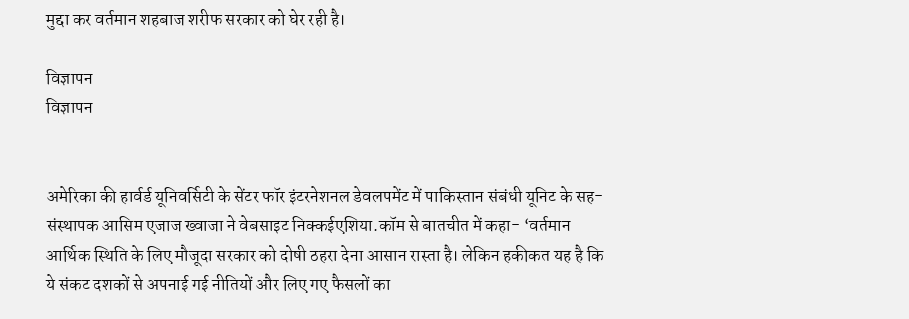मुद्दा कर वर्तमान शहबाज शरीफ सरकार को घेर रही है।

विज्ञापन
विज्ञापन


अमेरिका की हार्वर्ड यूनिवर्सिटी के सेंटर फॉर इंटरनेशनल डेवलपमेंट में पाकिस्तान संबंधी यूनिट के सह-संस्थापक आसिम एजाज ख्वाजा ने वेबसाइट निक्कईएशिया.कॉम से बातचीत में कहा- ‘वर्तमान आर्थिक स्थिति के लिए मौजूदा सरकार को दोषी ठहरा देना आसान रास्ता है। लेकिन हकीकत यह है कि ये संकट दशकों से अपनाई गई नीतियों और लिए गए फैसलों का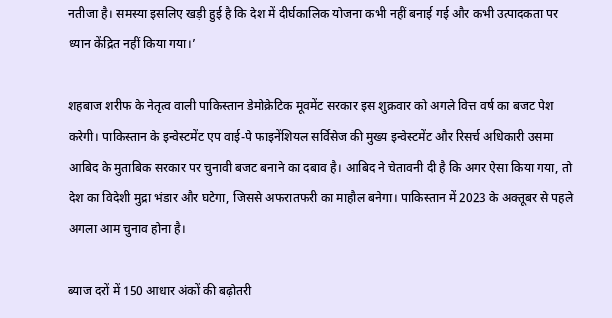नतीजा है। समस्या इसलिए खड़ी हुई है कि देश में दीर्घकालिक योजना कभी नहीं बनाई गई और कभी उत्पादकता पर ध्यान केंद्रित नहीं किया गया।’

शहबाज शरीफ के नेतृत्व वाली पाकिस्तान डेमोक्रेटिक मूवमेंट सरकार इस शुक्रवार को अगले वित्त वर्ष का बजट पेश करेगी। पाकिस्तान के इन्वेस्टमेंट एप वाई-पे फाइनेंशियल सर्विसेज की मुख्य इन्वेस्टमेंट और रिसर्च अधिकारी उसमा आबिद के मुताबिक सरकार पर चुनावी बजट बनाने का दबाव है। आबिद ने चेतावनी दी है कि अगर ऐसा किया गया, तो देश का विदेशी मुद्रा भंडार और घटेगा, जिससे अफरातफरी का माहौल बनेगा। पाकिस्तान में 2023 के अक्तूबर से पहले अगला आम चुनाव होना है।

ब्याज दरों में 150 आधार अंकों की बढ़ोतरी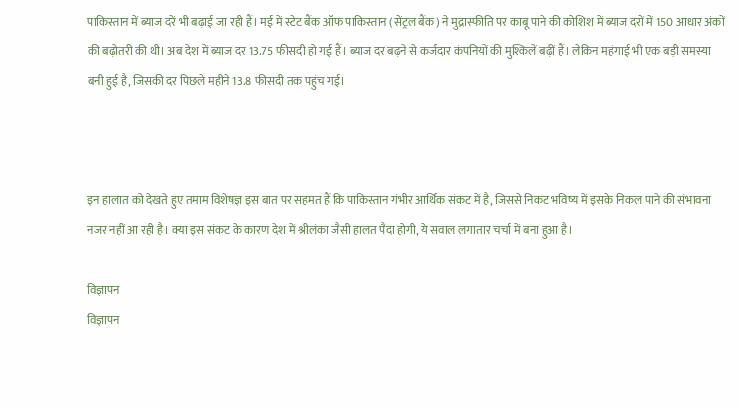पाकिस्तान में ब्याज दरें भी बढ़ाई जा रही हैं। मई में स्टेट बैंक ऑफ पाकिस्तान (सेंट्रल बैंक) ने मुद्रास्फीति पर काबू पाने की कोशिश में ब्याज दरों में 150 आधार अंकों की बढ़ोतरी की थी। अब देश में ब्याज दर 13.75 फीसदी हो गई हैं। ब्याज दर बढ़ने से कर्जदार कंपनियों की मुश्किलें बढ़ीं हैं। लेकिन महंगाई भी एक बड़ी समस्या बनी हुई है, जिसकी दर पिछले महीने 13.8 फीसदी तक पहुंच गई।



इन हालात को देखते हुए तमाम विशेषज्ञ इस बात पर सहमत हैं कि पाकिस्तान गंभीर आर्थिक संकट में है, जिससे निकट भविष्य में इसके निकल पाने की संभावना नजर नहीं आ रही है। क्या इस संकट के कारण देश में श्रीलंका जैसी हालत पैदा होगी, ये सवाल लगातार चर्चा में बना हुआ है।

विज्ञापन
विज्ञापन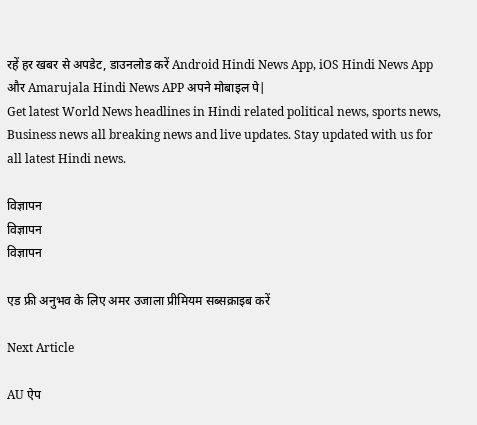रहें हर खबर से अपडेट, डाउनलोड करें Android Hindi News App, iOS Hindi News App और Amarujala Hindi News APP अपने मोबाइल पे|
Get latest World News headlines in Hindi related political news, sports news, Business news all breaking news and live updates. Stay updated with us for all latest Hindi news.

विज्ञापन
विज्ञापन
विज्ञापन

एड फ्री अनुभव के लिए अमर उजाला प्रीमियम सब्सक्राइब करें

Next Article

AU ऐप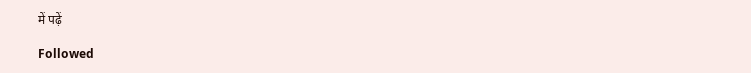में पढ़ें

Followed